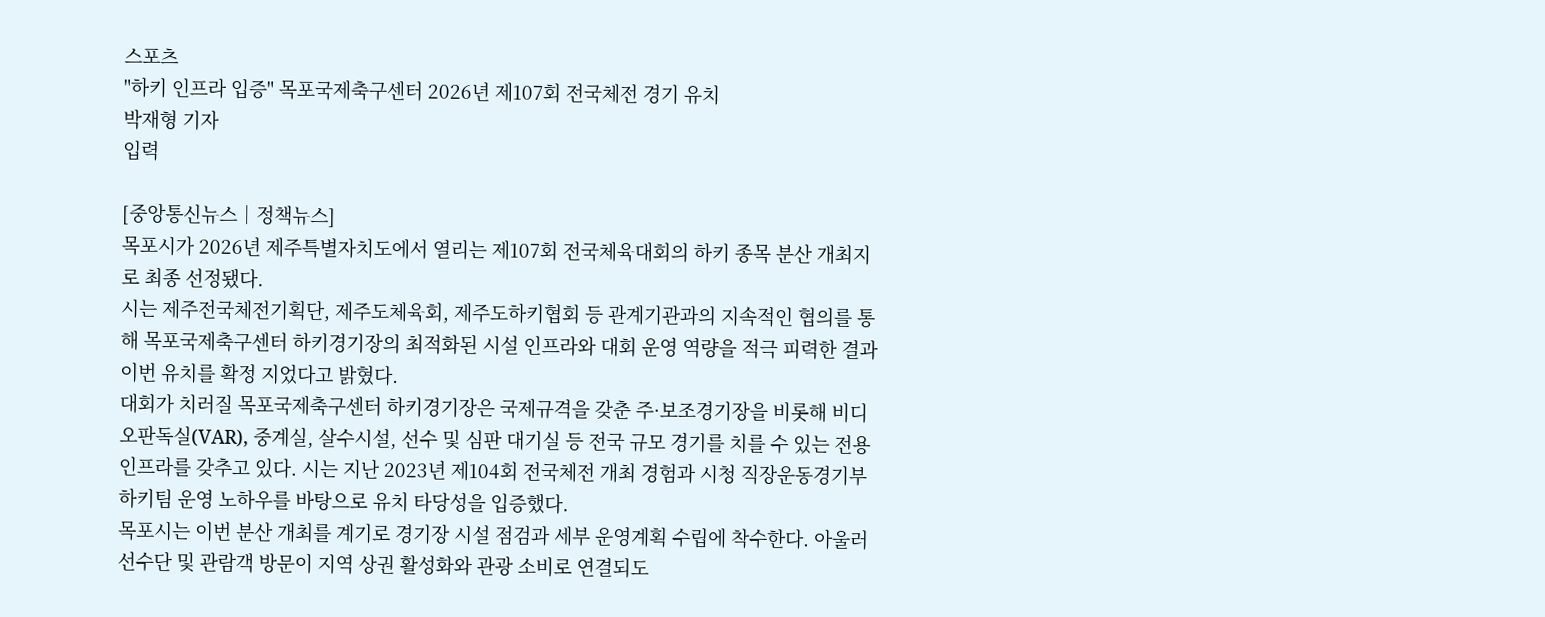스포츠
"하키 인프라 입증" 목포국제축구센터 2026년 제107회 전국체전 경기 유치
박재형 기자
입력

[중앙통신뉴스│정책뉴스]
목포시가 2026년 제주특별자치도에서 열리는 제107회 전국체육대회의 하키 종목 분산 개최지로 최종 선정됐다.
시는 제주전국체전기획단, 제주도체육회, 제주도하키협회 등 관계기관과의 지속적인 협의를 통해 목포국제축구센터 하키경기장의 최적화된 시설 인프라와 대회 운영 역량을 적극 피력한 결과 이번 유치를 확정 지었다고 밝혔다.
대회가 치러질 목포국제축구센터 하키경기장은 국제규격을 갖춘 주·보조경기장을 비롯해 비디오판독실(VAR), 중계실, 살수시설, 선수 및 심판 대기실 등 전국 규모 경기를 치를 수 있는 전용 인프라를 갖추고 있다. 시는 지난 2023년 제104회 전국체전 개최 경험과 시청 직장운동경기부 하키팀 운영 노하우를 바탕으로 유치 타당성을 입증했다.
목포시는 이번 분산 개최를 계기로 경기장 시설 점검과 세부 운영계획 수립에 착수한다. 아울러 선수단 및 관람객 방문이 지역 상권 활성화와 관광 소비로 연결되도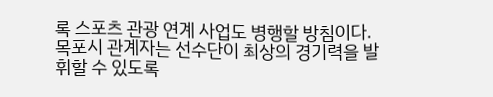록 스포츠 관광 연계 사업도 병행할 방침이다.
목포시 관계자는 선수단이 최상의 경기력을 발휘할 수 있도록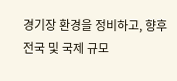경기장 환경을 정비하고, 향후 전국 및 국제 규모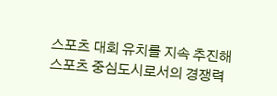스포츠 대회 유치를 지속 추진해 스포츠 중심도시로서의 경쟁력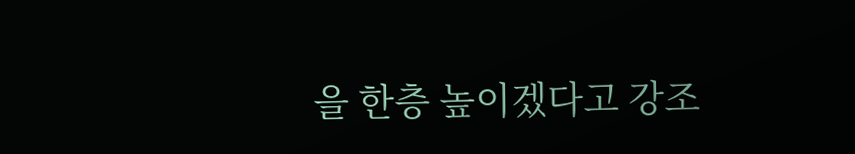을 한층 높이겠다고 강조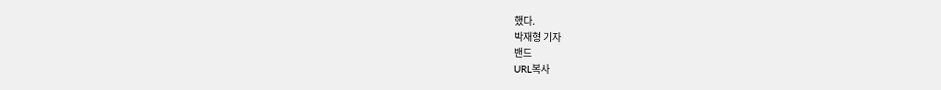했다.
박재형 기자
밴드
URL복사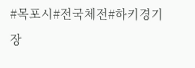#목포시#전국체전#하키경기장